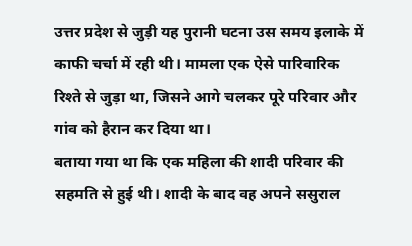उत्तर प्रदेश से जुड़ी यह पुरानी घटना उस समय इलाके में काफी चर्चा में रही थी। मामला एक ऐसे पारिवारिक रिश्ते से जुड़ा था, जिसने आगे चलकर पूरे परिवार और गांव को हैरान कर दिया था।
बताया गया था कि एक महिला की शादी परिवार की सहमति से हुई थी। शादी के बाद वह अपने ससुराल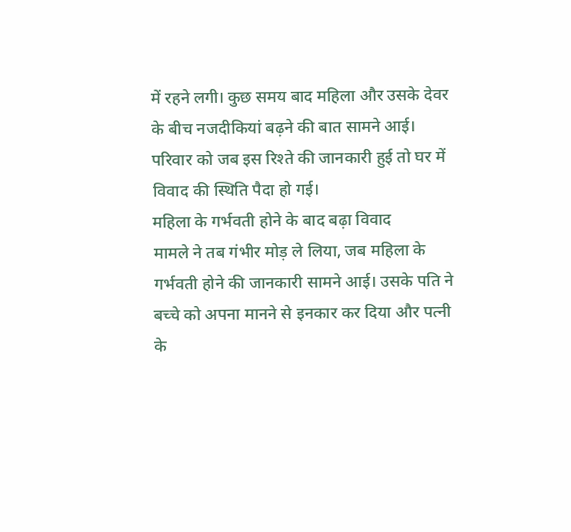में रहने लगी। कुछ समय बाद महिला और उसके देवर के बीच नजदीकियां बढ़ने की बात सामने आई। परिवार को जब इस रिश्ते की जानकारी हुई तो घर में विवाद की स्थिति पैदा हो गई।
महिला के गर्भवती होने के बाद बढ़ा विवाद
मामले ने तब गंभीर मोड़ ले लिया, जब महिला के गर्भवती होने की जानकारी सामने आई। उसके पति ने बच्चे को अपना मानने से इनकार कर दिया और पत्नी के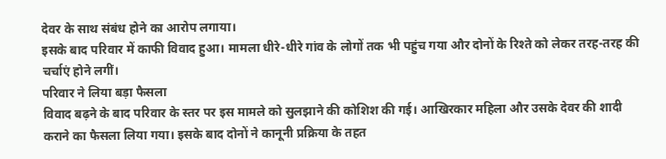देवर के साथ संबंध होने का आरोप लगाया।
इसके बाद परिवार में काफी विवाद हुआ। मामला धीरे-धीरे गांव के लोगों तक भी पहुंच गया और दोनों के रिश्ते को लेकर तरह-तरह की चर्चाएं होने लगीं।
परिवार ने लिया बड़ा फैसला
विवाद बढ़ने के बाद परिवार के स्तर पर इस मामले को सुलझाने की कोशिश की गई। आखिरकार महिला और उसके देवर की शादी कराने का फैसला लिया गया। इसके बाद दोनों ने कानूनी प्रक्रिया के तहत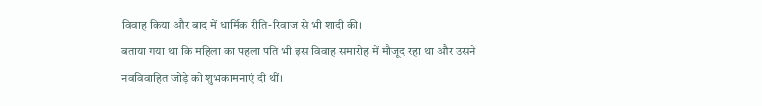विवाह किया और बाद में धार्मिक रीति-रिवाज से भी शादी की।
बताया गया था कि महिला का पहला पति भी इस विवाह समारोह में मौजूद रहा था और उसने नवविवाहित जोड़े को शुभकामनाएं दी थीं।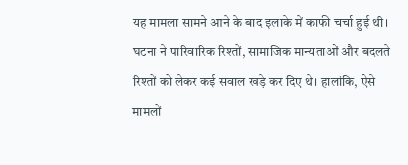यह मामला सामने आने के बाद इलाके में काफी चर्चा हुई थी। घटना ने पारिवारिक रिश्तों, सामाजिक मान्यताओं और बदलते रिश्तों को लेकर कई सवाल खड़े कर दिए थे। हालांकि, ऐसे मामलों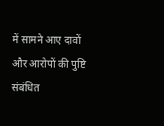में सामने आए दावों और आरोपों की पुष्टि संबंधित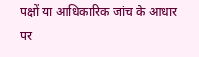पक्षों या आधिकारिक जांच के आधार पर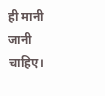ही मानी जानी चाहिए।